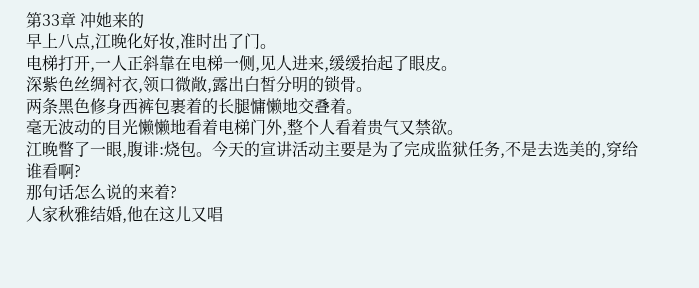第33章 冲她来的
早上八点,江晚化好妆,准时出了门。
电梯打开,一人正斜靠在电梯一侧,见人进来,缓缓抬起了眼皮。
深紫色丝绸衬衣,领口微敞,露出白皙分明的锁骨。
两条黑色修身西裤包裹着的长腿慵懒地交叠着。
毫无波动的目光懒懒地看着电梯门外,整个人看着贵气又禁欲。
江晚瞥了一眼,腹诽:烧包。今天的宣讲活动主要是为了完成监狱任务,不是去选美的,穿给谁看啊?
那句话怎么说的来着?
人家秋雅结婚,他在这儿又唱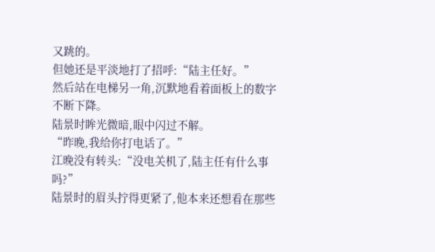又跳的。
但她还是平淡地打了招呼:“陆主任好。”
然后站在电梯另一角,沉默地看着面板上的数字不断下降。
陆景时眸光微暗,眼中闪过不解。
“昨晚,我给你打电话了。”
江晚没有转头:“没电关机了,陆主任有什么事吗?”
陆景时的眉头拧得更紧了,他本来还想看在那些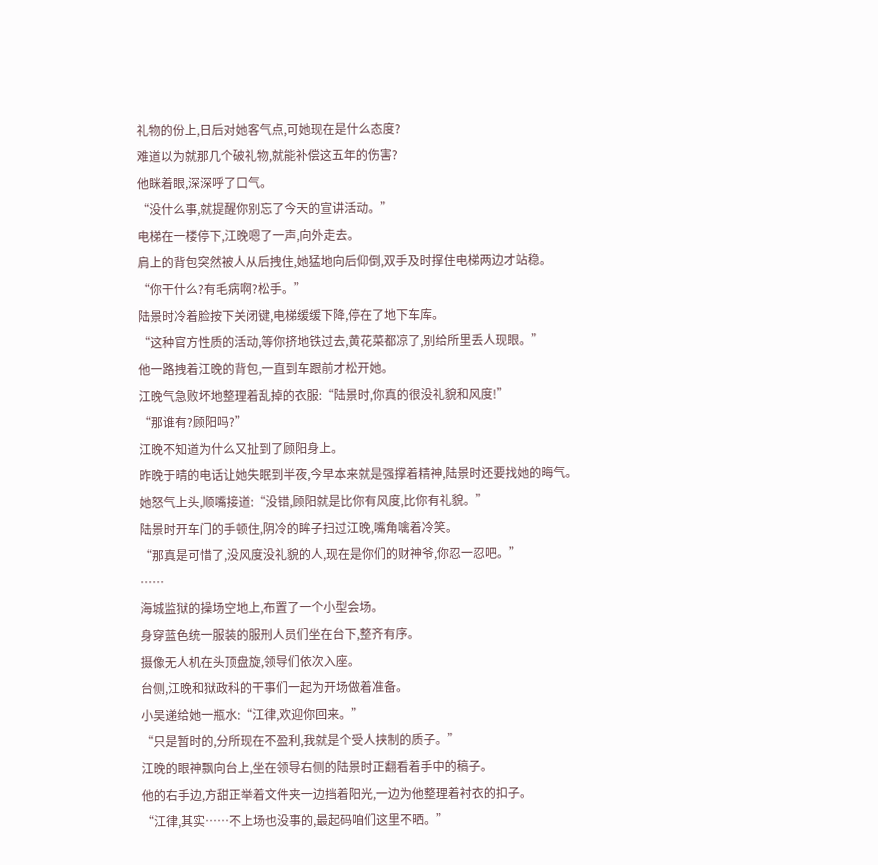礼物的份上,日后对她客气点,可她现在是什么态度?
难道以为就那几个破礼物,就能补偿这五年的伤害?
他眯着眼,深深呼了口气。
“没什么事,就提醒你别忘了今天的宣讲活动。”
电梯在一楼停下,江晚嗯了一声,向外走去。
肩上的背包突然被人从后拽住,她猛地向后仰倒,双手及时撑住电梯两边才站稳。
“你干什么?有毛病啊?松手。”
陆景时冷着脸按下关闭键,电梯缓缓下降,停在了地下车库。
“这种官方性质的活动,等你挤地铁过去,黄花菜都凉了,别给所里丢人现眼。”
他一路拽着江晚的背包,一直到车跟前才松开她。
江晚气急败坏地整理着乱掉的衣服:“陆景时,你真的很没礼貌和风度!”
“那谁有?顾阳吗?”
江晚不知道为什么又扯到了顾阳身上。
昨晚于晴的电话让她失眠到半夜,今早本来就是强撑着精神,陆景时还要找她的晦气。
她怒气上头,顺嘴接道:“没错,顾阳就是比你有风度,比你有礼貌。”
陆景时开车门的手顿住,阴冷的眸子扫过江晚,嘴角噙着冷笑。
“那真是可惜了,没风度没礼貌的人,现在是你们的财神爷,你忍一忍吧。”
……
海城监狱的操场空地上,布置了一个小型会场。
身穿蓝色统一服装的服刑人员们坐在台下,整齐有序。
摄像无人机在头顶盘旋,领导们依次入座。
台侧,江晚和狱政科的干事们一起为开场做着准备。
小吴递给她一瓶水:“江律,欢迎你回来。”
“只是暂时的,分所现在不盈利,我就是个受人挟制的质子。”
江晚的眼神飘向台上,坐在领导右侧的陆景时正翻看着手中的稿子。
他的右手边,方甜正举着文件夹一边挡着阳光,一边为他整理着衬衣的扣子。
“江律,其实……不上场也没事的,最起码咱们这里不晒。”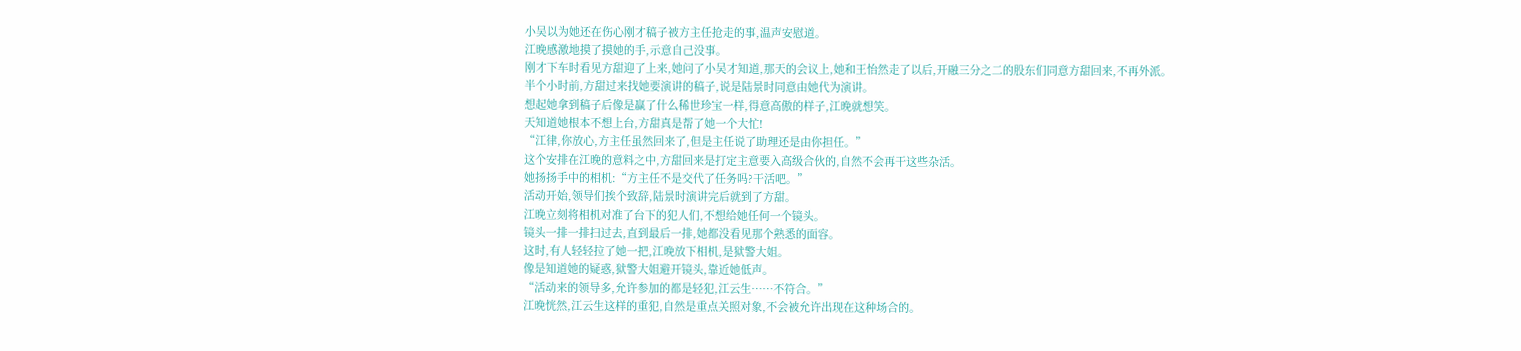小吴以为她还在伤心刚才稿子被方主任抢走的事,温声安慰道。
江晚感激地摸了摸她的手,示意自己没事。
刚才下车时看见方甜迎了上来,她问了小吴才知道,那天的会议上,她和王怡然走了以后,开融三分之二的股东们同意方甜回来,不再外派。
半个小时前,方甜过来找她要演讲的稿子,说是陆景时同意由她代为演讲。
想起她拿到稿子后像是赢了什么稀世珍宝一样,得意高傲的样子,江晚就想笑。
天知道她根本不想上台,方甜真是帮了她一个大忙!
“江律,你放心,方主任虽然回来了,但是主任说了助理还是由你担任。”
这个安排在江晚的意料之中,方甜回来是打定主意要入高级合伙的,自然不会再干这些杂活。
她扬扬手中的相机:“方主任不是交代了任务吗?干活吧。”
活动开始,领导们挨个致辞,陆景时演讲完后就到了方甜。
江晚立刻将相机对准了台下的犯人们,不想给她任何一个镜头。
镜头一排一排扫过去,直到最后一排,她都没看见那个熟悉的面容。
这时,有人轻轻拉了她一把,江晚放下相机,是狱警大姐。
像是知道她的疑惑,狱警大姐避开镜头,靠近她低声。
“活动来的领导多,允许参加的都是轻犯,江云生……不符合。”
江晚恍然,江云生这样的重犯,自然是重点关照对象,不会被允许出现在这种场合的。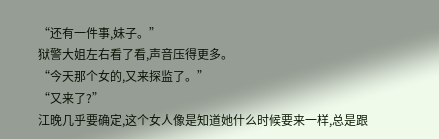“还有一件事,妹子。”
狱警大姐左右看了看,声音压得更多。
“今天那个女的,又来探监了。”
“又来了?”
江晚几乎要确定,这个女人像是知道她什么时候要来一样,总是跟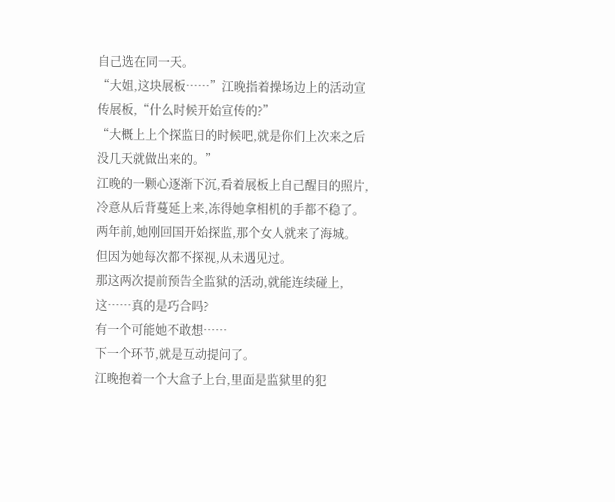自己选在同一天。
“大姐,这块展板……”江晚指着操场边上的活动宣传展板,“什么时候开始宣传的?”
“大概上上个探监日的时候吧,就是你们上次来之后没几天就做出来的。”
江晚的一颗心逐渐下沉,看着展板上自己醒目的照片,冷意从后背蔓延上来,冻得她拿相机的手都不稳了。
两年前,她刚回国开始探监,那个女人就来了海城。
但因为她每次都不探视,从未遇见过。
那这两次提前预告全监狱的活动,就能连续碰上,这……真的是巧合吗?
有一个可能她不敢想……
下一个环节,就是互动提问了。
江晚抱着一个大盒子上台,里面是监狱里的犯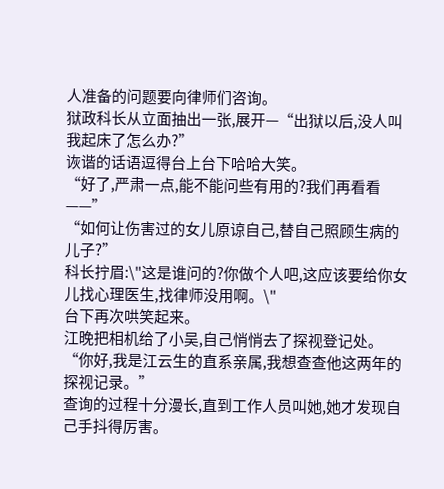人准备的问题要向律师们咨询。
狱政科长从立面抽出一张,展开—“出狱以后,没人叫我起床了怎么办?”
诙谐的话语逗得台上台下哈哈大笑。
“好了,严肃一点,能不能问些有用的?我们再看看——”
“如何让伤害过的女儿原谅自己,替自己照顾生病的儿子?”
科长拧眉:\"这是谁问的?你做个人吧,这应该要给你女儿找心理医生,找律师没用啊。\"
台下再次哄笑起来。
江晚把相机给了小吴,自己悄悄去了探视登记处。
“你好,我是江云生的直系亲属,我想查查他这两年的探视记录。”
查询的过程十分漫长,直到工作人员叫她,她才发现自己手抖得厉害。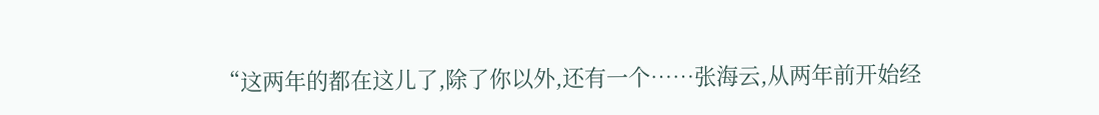“这两年的都在这儿了,除了你以外,还有一个……张海云,从两年前开始经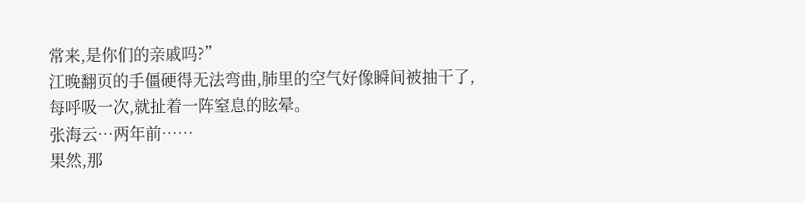常来,是你们的亲戚吗?”
江晚翻页的手僵硬得无法弯曲,肺里的空气好像瞬间被抽干了,每呼吸一次,就扯着一阵窒息的眩晕。
张海云…两年前……
果然,那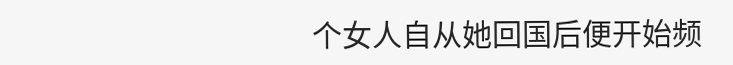个女人自从她回国后便开始频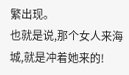繁出现。
也就是说,那个女人来海城,就是冲着她来的!